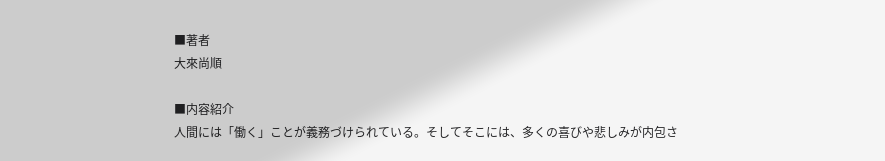■著者
大來尚順

■内容紹介
人間には「働く」ことが義務づけられている。そしてそこには、多くの喜びや悲しみが内包さ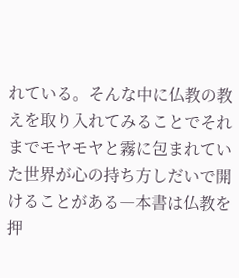れている。そんな中に仏教の教えを取り入れてみることでそれまでモヤモヤと霧に包まれていた世界が心の持ち方しだいで開けることがある―本書は仏教を押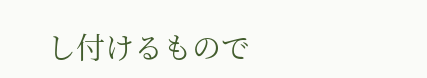し付けるもので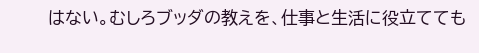はない。むしろブッダの教えを、仕事と生活に役立てても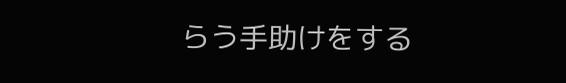らう手助けをする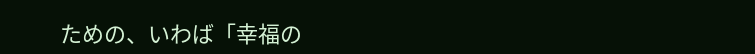ための、いわば「幸福の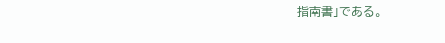指南書」である。